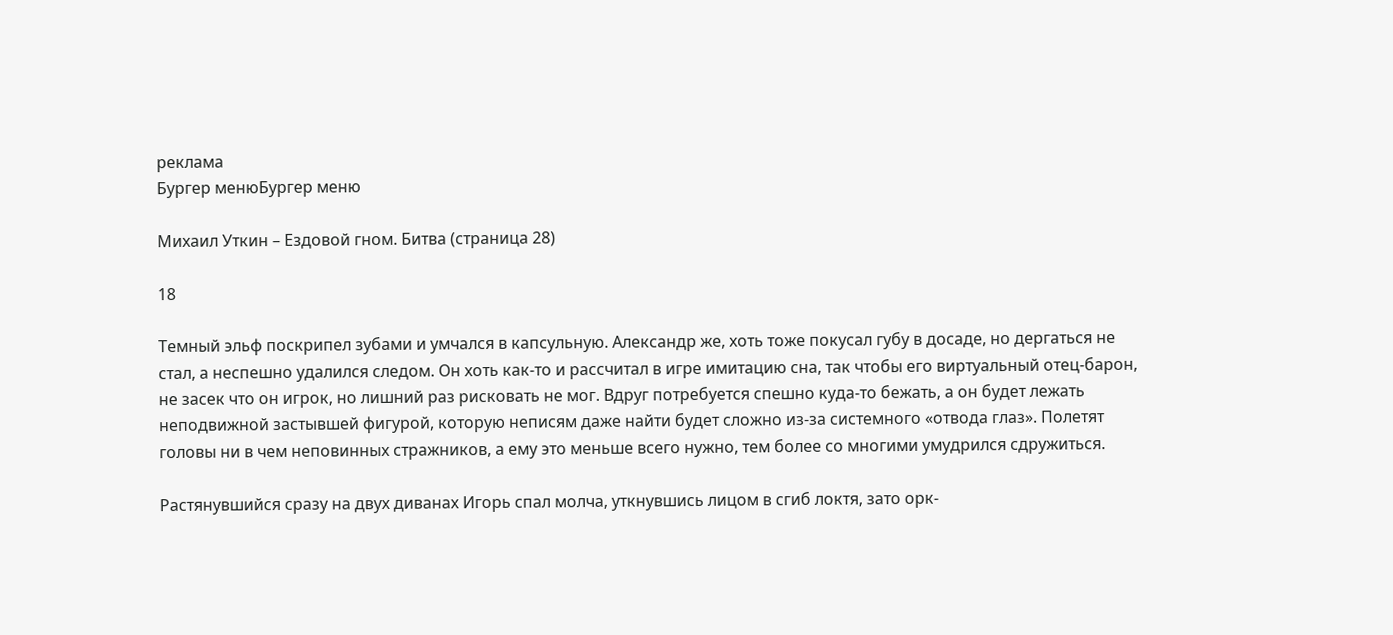реклама
Бургер менюБургер меню

Михаил Уткин – Ездовой гном. Битва (страница 28)

18

Темный эльф поскрипел зубами и умчался в капсульную. Александр же, хоть тоже покусал губу в досаде, но дергаться не стал, а неспешно удалился следом. Он хоть как-то и рассчитал в игре имитацию сна, так чтобы его виртуальный отец-барон, не засек что он игрок, но лишний раз рисковать не мог. Вдруг потребуется спешно куда-то бежать, а он будет лежать неподвижной застывшей фигурой, которую неписям даже найти будет сложно из-за системного «отвода глаз». Полетят головы ни в чем неповинных стражников, а ему это меньше всего нужно, тем более со многими умудрился сдружиться.

Растянувшийся сразу на двух диванах Игорь спал молча, уткнувшись лицом в сгиб локтя, зато орк-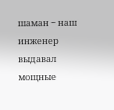шаман − наш инженер выдавал мощные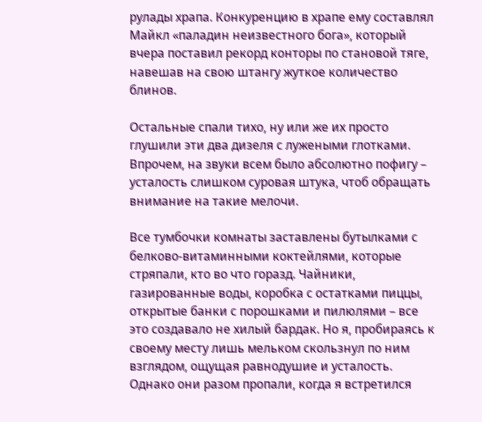рулады храпа. Конкуренцию в храпе ему составлял Майкл «паладин неизвестного бога», который вчера поставил рекорд конторы по становой тяге, навешав на свою штангу жуткое количество блинов.

Остальные спали тихо, ну или же их просто глушили эти два дизеля с лужеными глотками. Впрочем, на звуки всем было абсолютно пофигу – усталость слишком суровая штука, чтоб обращать внимание на такие мелочи.

Все тумбочки комнаты заставлены бутылками с белково-витаминными коктейлями, которые стряпали, кто во что горазд. Чайники, газированные воды, коробка с остатками пиццы, открытые банки с порошками и пилюлями – все это создавало не хилый бардак. Но я, пробираясь к своему месту лишь мельком скользнул по ним взглядом, ощущая равнодушие и усталость. Однако они разом пропали, когда я встретился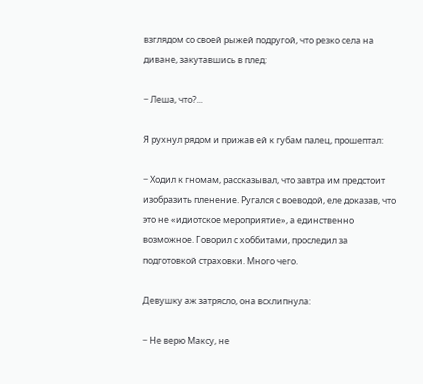взглядом со своей рыжей подругой, что резко села на диване, закутавшись в плед:

− Леша, что?...

Я рухнул рядом и прижав ей к губам палец, прошептал:

− Ходил к гномам, рассказывал, что завтра им предстоит изобразить пленение. Ругался с воеводой, еле доказав, что это не «идиотское мероприятие», а единственно возможное. Говорил с хоббитами, проследил за подготовкой страховки. Много чего.

Девушку аж затрясло, она всхлипнула:

− Не верю Максу, не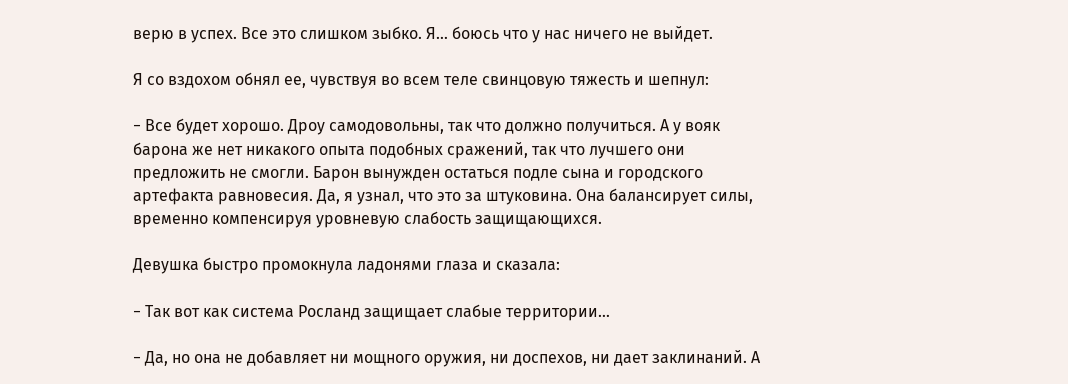верю в успех. Все это слишком зыбко. Я… боюсь что у нас ничего не выйдет.

Я со вздохом обнял ее, чувствуя во всем теле свинцовую тяжесть и шепнул:

− Все будет хорошо. Дроу самодовольны, так что должно получиться. А у вояк барона же нет никакого опыта подобных сражений, так что лучшего они предложить не смогли. Барон вынужден остаться подле сына и городского артефакта равновесия. Да, я узнал, что это за штуковина. Она балансирует силы, временно компенсируя уровневую слабость защищающихся.

Девушка быстро промокнула ладонями глаза и сказала:

− Так вот как система Росланд защищает слабые территории…

− Да, но она не добавляет ни мощного оружия, ни доспехов, ни дает заклинаний. А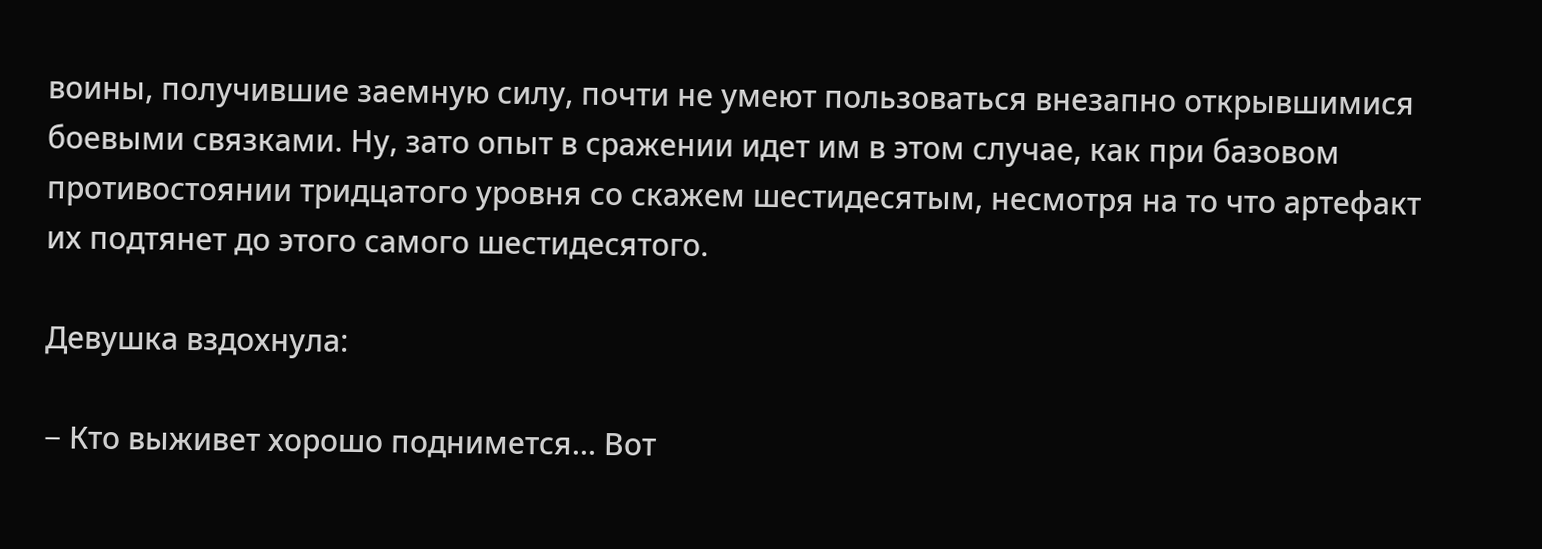воины, получившие заемную силу, почти не умеют пользоваться внезапно открывшимися боевыми связками. Ну, зато опыт в сражении идет им в этом случае, как при базовом противостоянии тридцатого уровня со скажем шестидесятым, несмотря на то что артефакт их подтянет до этого самого шестидесятого.

Девушка вздохнула:

− Кто выживет хорошо поднимется… Вот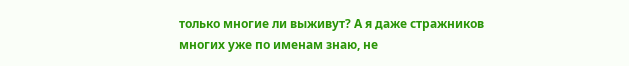только многие ли выживут? А я даже стражников многих уже по именам знаю, не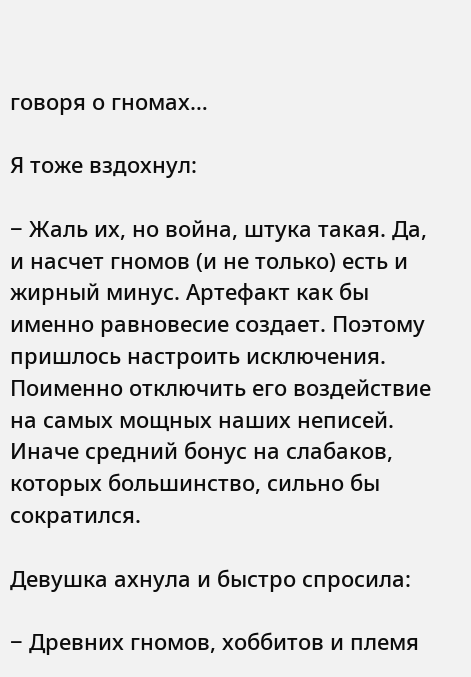говоря о гномах…

Я тоже вздохнул:

− Жаль их, но война, штука такая. Да, и насчет гномов (и не только) есть и жирный минус. Артефакт как бы именно равновесие создает. Поэтому пришлось настроить исключения. Поименно отключить его воздействие на самых мощных наших неписей. Иначе средний бонус на слабаков, которых большинство, сильно бы сократился.

Девушка ахнула и быстро спросила:

− Древних гномов, хоббитов и племя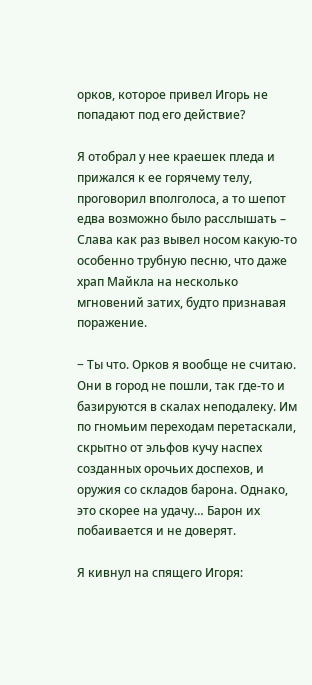орков, которое привел Игорь не попадают под его действие?

Я отобрал у нее краешек пледа и прижался к ее горячему телу, проговорил вполголоса, а то шепот едва возможно было расслышать – Слава как раз вывел носом какую-то особенно трубную песню, что даже храп Майкла на несколько мгновений затих, будто признавая поражение.

− Ты что. Орков я вообще не считаю. Они в город не пошли, так где-то и базируются в скалах неподалеку. Им по гномьим переходам перетаскали, скрытно от эльфов кучу наспех созданных орочьих доспехов, и оружия со складов барона. Однако, это скорее на удачу… Барон их побаивается и не доверят.

Я кивнул на спящего Игоря: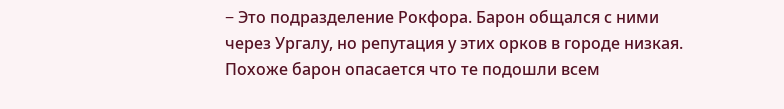− Это подразделение Рокфора. Барон общался с ними через Ургалу, но репутация у этих орков в городе низкая. Похоже барон опасается что те подошли всем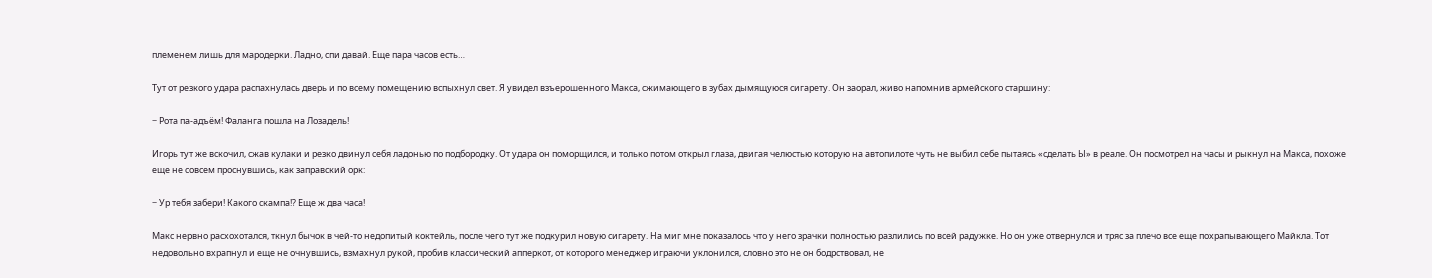племенем лишь для мародерки. Ладно, спи давай. Еще пара часов есть…

Тут от резкого удара распахнулась дверь и по всему помещению вспыхнул свет. Я увидел взъерошенного Макса, сжимающего в зубах дымящуюся сигарету. Он заорал, живо напомнив армейского старшину:

− Рота па-адъём! Фаланга пошла на Лозадель!

Игорь тут же вскочил, сжав кулаки и резко двинул себя ладонью по подбородку. От удара он поморщился, и только потом открыл глаза, двигая челюстью которую на автопилоте чуть не выбил себе пытаясь «сделать Ы» в реале. Он посмотрел на часы и рыкнул на Макса, похоже еще не совсем проснувшись, как заправский орк:

− Ур тебя забери! Какого скампа!? Еще ж два часа!

Макс нервно расхохотался, ткнул бычок в чей-то недопитый коктейль, после чего тут же подкурил новую сигарету. На миг мне показалось что у него зрачки полностью разлились по всей радужке. Но он уже отвернулся и тряс за плечо все еще похрапывающего Майкла. Тот недовольно вхрапнул и еще не очнувшись, взмахнул рукой, пробив классический апперкот, от которого менеджер играючи уклонился, словно это не он бодрствовал, не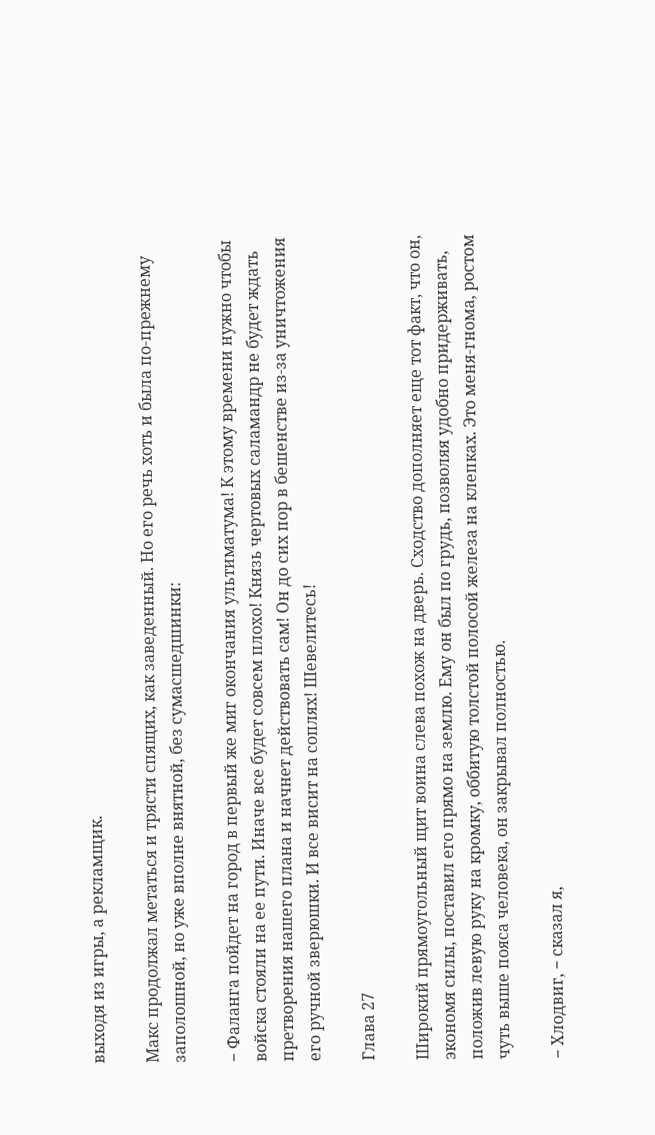выходя из игры, а рекламщик.

Макс продолжал метаться и трясти спящих, как заведенный. Но его речь хоть и была по-прежнему заполошной, но уже вполне внятной, без сумасшедшинки:

− Фаланга пойдет на город в первый же миг окончания ультиматума! К этому времени нужно чтобы войска стояли на ее пути. Иначе все будет совсем плохо! Князь чертовых саламандр не будет ждать претворения нашего плана и начнет действовать сам! Он до сих пор в бешенстве из-за уничтожения его ручной зверюшки. И все висит на соплях! Шевелитесь!

Глава 27

Широкий прямоугольный щит воина слева похож на дверь. Сходство дополняет еще тот факт, что он, экономя силы, поставил его прямо на землю. Ему он был по грудь, позволяя удобно придерживать, положив левую руку на кромку, оббитую толстой полосой железа на клепках. Это меня-гнома, ростом чуть выше пояса человека, он закрывал полностью.

− Хлодвиг, − сказал я,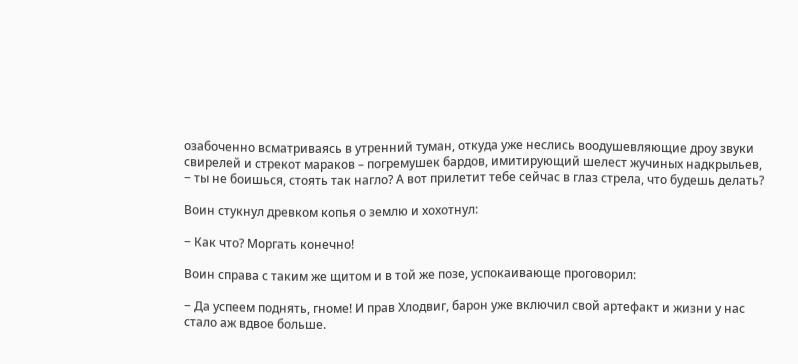озабоченно всматриваясь в утренний туман, откуда уже неслись воодушевляющие дроу звуки свирелей и стрекот мараков – погремушек бардов, имитирующий шелест жучиных надкрыльев, − ты не боишься, стоять так нагло? А вот прилетит тебе сейчас в глаз стрела, что будешь делать?

Воин стукнул древком копья о землю и хохотнул:

− Как что? Моргать конечно!

Воин справа с таким же щитом и в той же позе, успокаивающе проговорил:

− Да успеем поднять, гноме! И прав Хлодвиг, барон уже включил свой артефакт и жизни у нас стало аж вдвое больше.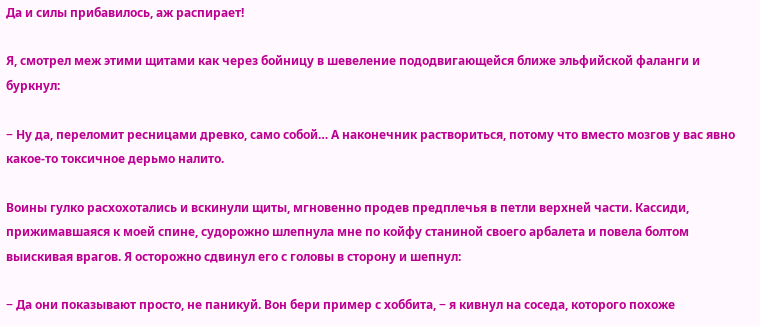Да и силы прибавилось, аж распирает!

Я, смотрел меж этими щитами как через бойницу в шевеление пододвигающейся ближе эльфийской фаланги и буркнул:

− Ну да, переломит ресницами древко, само собой… А наконечник раствориться, потому что вместо мозгов у вас явно какое-то токсичное дерьмо налито.

Воины гулко расхохотались и вскинули щиты, мгновенно продев предплечья в петли верхней части. Кассиди, прижимавшаяся к моей спине, судорожно шлепнула мне по койфу станиной своего арбалета и повела болтом выискивая врагов. Я осторожно сдвинул его с головы в сторону и шепнул:

− Да они показывают просто, не паникуй. Вон бери пример с хоббита, − я кивнул на соседа, которого похоже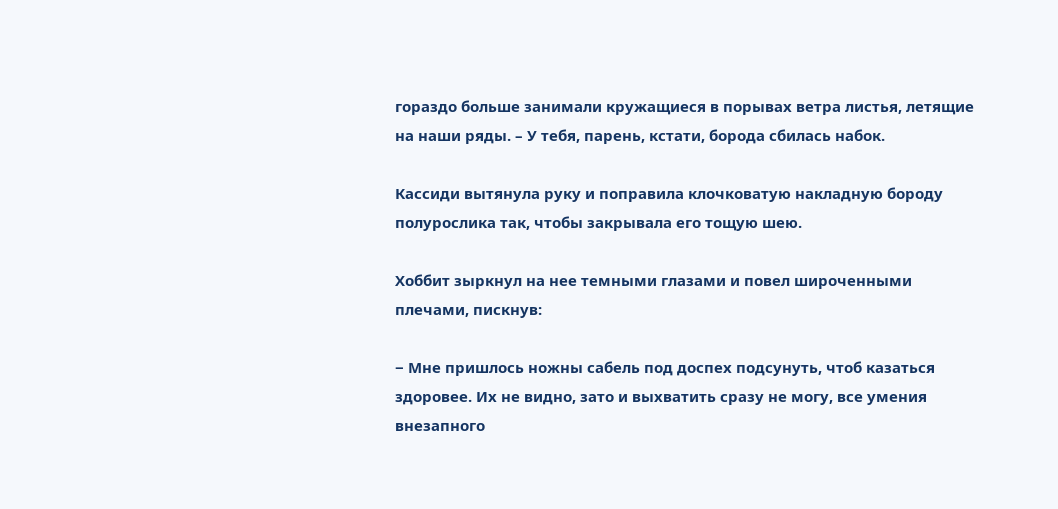гораздо больше занимали кружащиеся в порывах ветра листья, летящие на наши ряды. – У тебя, парень, кстати, борода сбилась набок.

Кассиди вытянула руку и поправила клочковатую накладную бороду полурослика так, чтобы закрывала его тощую шею.

Хоббит зыркнул на нее темными глазами и повел широченными плечами, пискнув:

− Мне пришлось ножны сабель под доспех подсунуть, чтоб казаться здоровее. Их не видно, зато и выхватить сразу не могу, все умения внезапного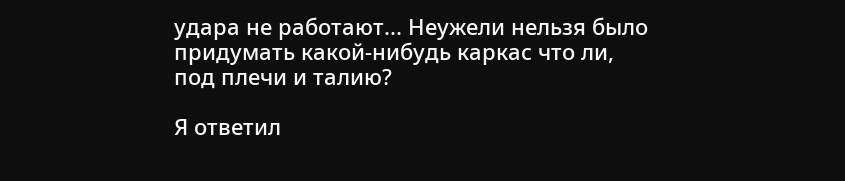удара не работают... Неужели нельзя было придумать какой-нибудь каркас что ли, под плечи и талию?

Я ответил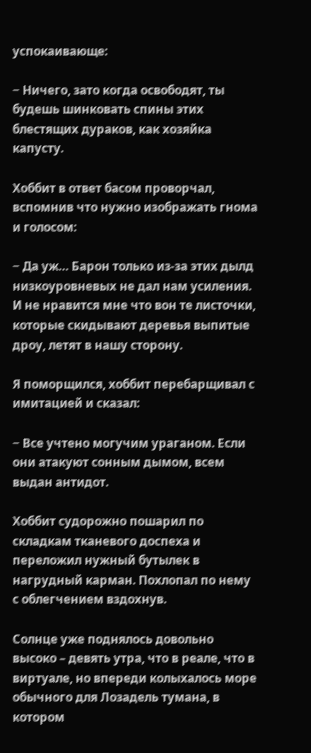успокаивающе:

− Ничего, зато когда освободят, ты будешь шинковать спины этих блестящих дураков, как хозяйка капусту.

Хоббит в ответ басом проворчал, вспомнив что нужно изображать гнома и голосом:

− Да уж… Барон только из-за этих дылд низкоуровневых не дал нам усиления. И не нравится мне что вон те листочки, которые скидывают деревья выпитые дроу, летят в нашу сторону.

Я поморщился, хоббит перебарщивал с имитацией и сказал:

− Все учтено могучим ураганом. Если они атакуют сонным дымом, всем выдан антидот.

Хоббит судорожно пошарил по складкам тканевого доспеха и переложил нужный бутылек в нагрудный карман. Похлопал по нему с облегчением вздохнув.

Солнце уже поднялось довольно высоко – девять утра, что в реале, что в виртуале, но впереди колыхалось море обычного для Лозадель тумана, в котором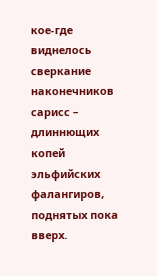кое-где виднелось сверкание наконечников сарисс – длиннющих копей эльфийских фалангиров, поднятых пока вверх.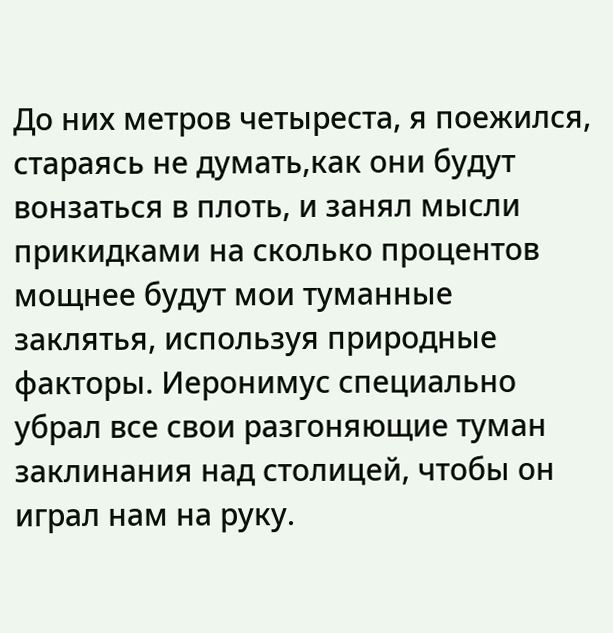До них метров четыреста, я поежился, стараясь не думать,как они будут вонзаться в плоть, и занял мысли прикидками на сколько процентов мощнее будут мои туманные заклятья, используя природные факторы. Иеронимус специально убрал все свои разгоняющие туман заклинания над столицей, чтобы он играл нам на руку.